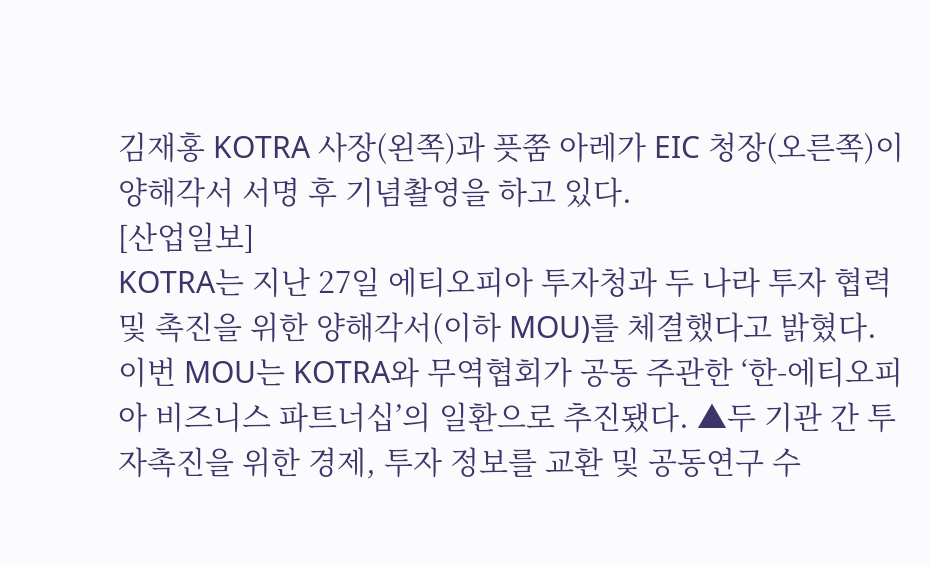김재홍 KOTRA 사장(왼쪽)과 픗쭘 아레가 EIC 청장(오른쪽)이 양해각서 서명 후 기념촬영을 하고 있다.
[산업일보]
KOTRA는 지난 27일 에티오피아 투자청과 두 나라 투자 협력 및 촉진을 위한 양해각서(이하 MOU)를 체결했다고 밝혔다.
이번 MOU는 KOTRA와 무역협회가 공동 주관한 ‘한-에티오피아 비즈니스 파트너십’의 일환으로 추진됐다. ▲두 기관 간 투자촉진을 위한 경제, 투자 정보를 교환 및 공동연구 수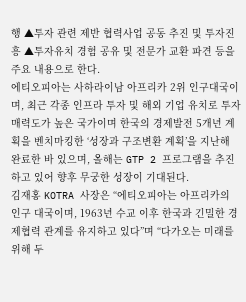행 ▲투자 관련 제반 협력사업 공동 추진 및 투자진흥 ▲투자유치 경험 공유 및 전문가 교환 파견 등을 주요 내용으로 한다.
에티오피아는 사하라이남 아프리카 2위 인구대국이며, 최근 각종 인프라 투자 및 해외 기업 유치로 투자 매력도가 높은 국가이며 한국의 경제발전 5개년 계획을 벤치마킹한 ‘성장과 구조변환 계획’을 지난해 완료한 바 있으며, 올해는 GTP 2 프로그램을 추진하고 있어 향후 무궁한 성장이 기대된다.
김재홍 KOTRA 사장은 “에티오피아는 아프리카의 인구 대국이며, 1963년 수교 이후 한국과 긴밀한 경제협력 관계를 유지하고 있다”며 “다가오는 미래를 위해 두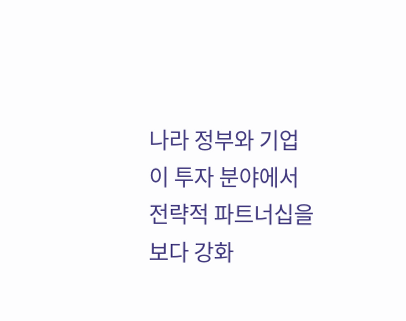나라 정부와 기업이 투자 분야에서 전략적 파트너십을 보다 강화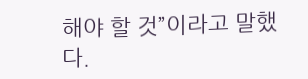해야 할 것”이라고 말했다.